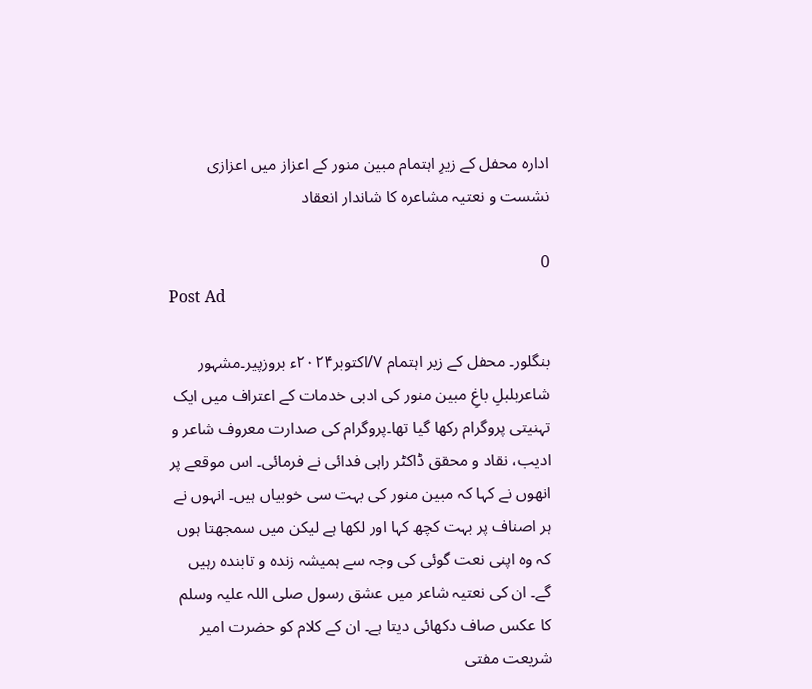ادارہ محفل کے زیرِ اہتمام مبین منور کے اعزاز میں اعزازی نشست و نعتیہ مشاعرہ کا شاندار انعقاد

0
Post Ad

بنگلور۔ محفل کے زیر اہتمام ۷/اکتوبر۲۰۲۴ء بروزپیر۔مشہور شاعربلبلِ باغِ مبین منور کی ادبی خدمات کے اعتراف میں ایک تہنیتی پروگرام رکھا گیا تھا۔پروگرام کی صدارت معروف شاعر و ادیب، نقاد و محقق ڈاکٹر راہی فدائی نے فرمائی۔ اس موقعے پر انھوں نے کہا کہ مبین منور کی بہت سی خوبیاں ہیں۔ انہوں نے ہر اصناف پر بہت کچھ کہا اور لکھا ہے لیکن میں سمجھتا ہوں کہ وہ اپنی نعت گوئی کی وجہ سے ہمیشہ زندہ و تابندہ رہیں گے۔ ان کی نعتیہ شاعر میں عشق رسول صلی اللہ علیہ وسلم کا عکس صاف دکھائی دیتا ہے۔ ان کے کلام کو حضرت امیر شریعت مفتی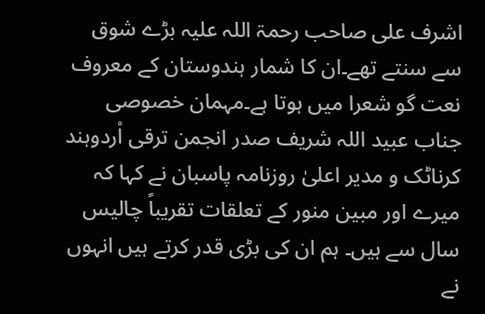اشرف علی صاحب رحمۃ اللہ علیہ بڑے شوق سے سنتے تھے۔ان کا شمار ہندوستان کے معروف نعت گو شعرا میں ہوتا ہے۔مہمان خصوصی جناب عبید اللہ شریف صدر انجمن ترقی اْردوہند کرناٹک و مدیر اعلیٰ روزنامہ پاسبان نے کہا کہ میرے اور مبین منور کے تعلقات تقریباً چالیس سال سے ہیں۔ ہم ان کی بڑی قدر کرتے ہیں انہوں نے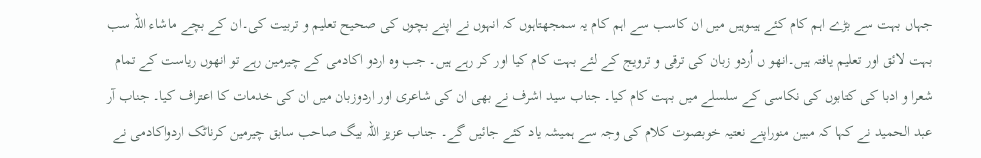جہاں بہت سے بڑے اہم کام کئے ہیںوہیں میں ان کاسب سے اہم کام یہ سمجھتاہوں کہ انہوں نے اپنے بچوں کی صحیح تعلیم و تربیت کی۔ان کے بچے ماشاء اللہ سب بہت لائق اور تعلیم یافتہ ہیں۔انھو ں اُردو زبان کی ترقی و ترویج کے لئے بہت کام کیا اور کر رہے ہیں۔ جب وہ اردو اکادمی کے چیرمین رہے تو انھوں ریاست کے تمام شعرا و ادبا کی کتابوں کی نکاسی کے سلسلے میں بہت کام کیا۔ جناب سید اشرف نے بھی ان کی شاعری اور اردوزبان میں ان کی خدمات کا اعتراف کیا۔ جناب آر عبد الحمید نے کہا کہ مبین منوراپنے نعتیہ خوبصوت کلام کی وجہ سے ہمیشہ یاد کئے جائیں گے۔ جناب عزیز اللہ بیگ صاحب سابق چیرمین کرناٹک اردواکادمی نے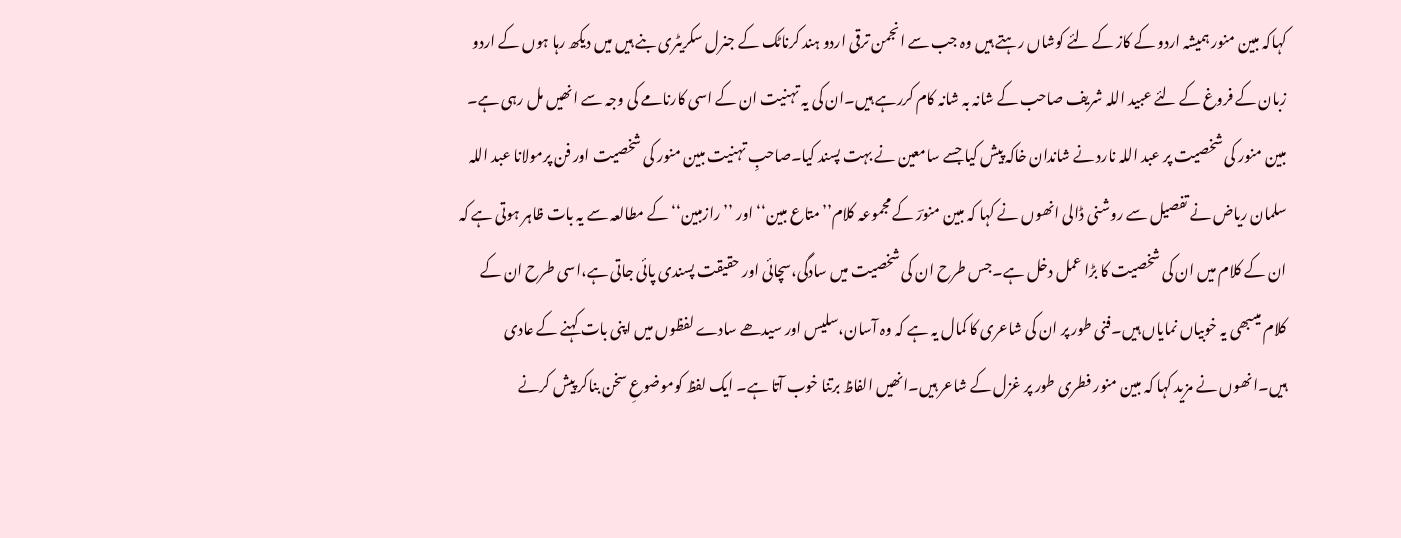کہاکہ مبین منور ہمیشہ اردو کے کاز کے لئے کوشاں رہتے ہیں وہ جب سے انجمن ترقی اردو ہند کرناٹک کے جنرل سکریٹری بنے ہیں میں دیکھ رہا ہوں کے اردو زبان کے فروغ کے لئے عبید اللہ شریف صاحب کے شانہ بہ شانہ کام کررہے ہیں۔ان کی یہ تہنیت ان کے اسی کارنامے کی وجہ سے انھیں مل رہی ہے۔ مبین منور کی شخصیت پر عبد اللہ نارد نے شاندان خاکہ پیش کیا جسے سامعین نے بہت پسند کیا۔صاحبِ تہنیت مبین منور کی شخصیت اور فن پرمولانا عبد اللہ سلمان ریاض نے تفصیل سے روشنی ڈالی انھوں نے کہا کہ مبین منورؔ کے مجموعہ کلام’’متاع مبین‘‘اور ’’رازمبین‘‘کے مطالعہ سے یہ بات ظاہر ہوتی ہے کہ ان کے کلام میں ان کی شخصیت کا بڑا عمل دخل ہے۔جس طرح ان کی شخصیت میں سادگی،سچائی اور حقیقت پسندی پائی جاتی ہے،اسی طرح ان کے کلام میںبھی یہ خوبیاں نمایاں ہیں۔فنی طور پر ان کی شاعری کا کمال یہ ہے کہ وہ آسان،سلیس اور سیدھے سادے لفظوں میں اپنی بات کہنے کے عادی ہیں۔انھوں نے مزید کہا کہ مبین منور فطری طور پر غزل کے شاعر ہیں۔انھیں الفاظ برتنا خوب آتا ہے۔ ایک لفظ کوموضوعِ سخن بناکر پیش کرنے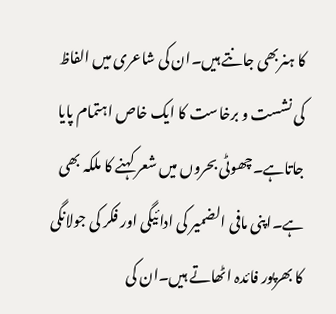کا ہنربھی جانتے ہیں۔ان کی شاعری میں الفاظ کی نشست و برخاست کا ایک خاص اہتمام پایا جاتاہے۔چھوٹی بحروں میں شعر کہنے کا ملکہ بھی ہے۔اپنی مافی الضمیر کی ادائیگی اور فکر کی جولانگی کا بھرپور فائدہ اٹھاتے ہیں۔ان کی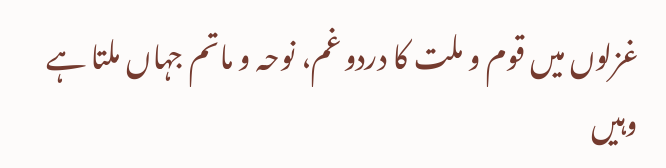غزلوں میں قوم و ملت کا دردو غم، نوحہ و ماتم جہاں ملتا ہے وہیں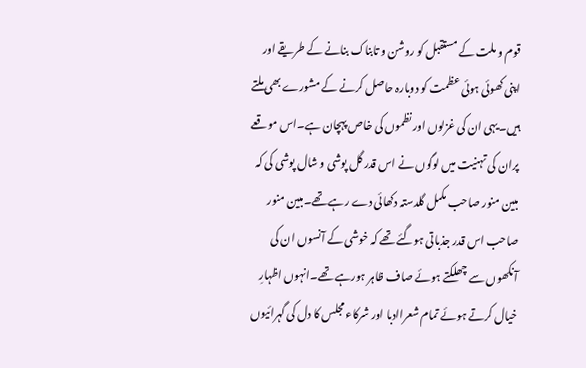قوم و ملت کے مستقبل کو روشن و تابناک بنانے کے طریقے اور اپنی کھوئی ہوئی عظمت کو دوبارہ حاصل کرنے کے مشورے بھی ملتے ہیں۔یہی ان کی غزلوں اور نظموں کی خاص پہچان ہے۔اس موقعے پران کی تہنیت میں لوگوں نے اس قدر گل پوشی و شال پوشی کی کہ مبین منور صاحب مکمل گلدستہ دکھائی دے رہے تھے۔مبین منور صاحب اس قدر جذباتی ہوگئے تھے کہ خوشی کے آنسوں ان کی آنکھوں سے چھلکتے ہوئے صاف ظاہر ہورہے تھے۔انہوں اظہارِ خیال کرتے ہوئے تمام شعراادبا اور شرکاء مجلس کا دل کی گہرائیوں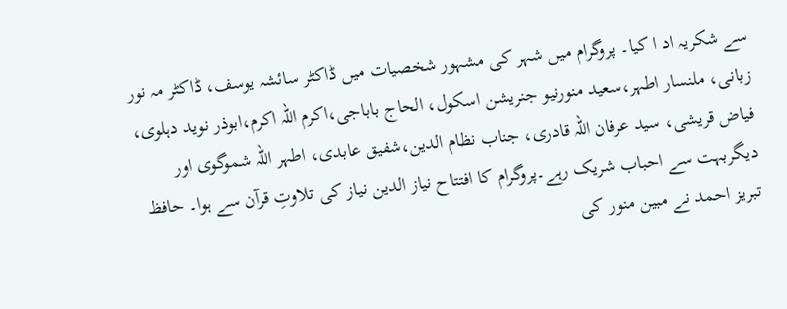سے شکریہ اد ا کیا۔ پروگرام میں شہر کی مشہور شخصیات میں ڈاکٹر سائشہ یوسف، ڈاکٹر مہ نور زبانی، ملنسار اطہر،سعید منورنیو جنریشن اسکول، الحاج باباجی،اکرم اللہ اکرم،ابوذر نوید دہلوی، فیاض قریشی، سید عرفان اللہ قادری، جناب نظام الدین،شفیق عابدی، اطہر اللہ شموگوی اور دیگربہت سے احباب شریک رہے۔پروگرام کا افتتاح نیاز الدین نیاز کی تلاوتِ قرآن سے ہوا۔ حافظ تبریز احمد نے مبین منور کی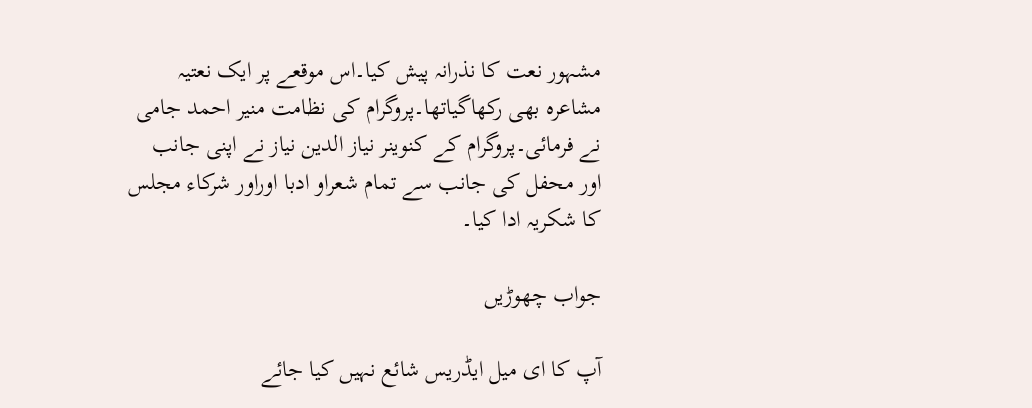مشہور نعت کا نذرانہ پیش کیا۔اس موقعے پر ایک نعتیہ مشاعرہ بھی رکھاگیاتھا۔پروگرام کی نظامت منیر احمد جامی نے فرمائی۔پروگرام کے کنوینر نیاز الدین نیاز نے اپنی جانب اور محفل کی جانب سے تمام شعراو ادبا اوراور شرکاء مجلس کا شکریہ ادا کیا۔

جواب چھوڑیں

آپ کا ای میل ایڈریس شائع نہیں کیا جائے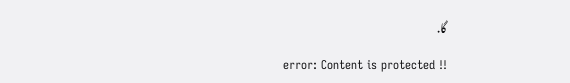گا.

error: Content is protected !!